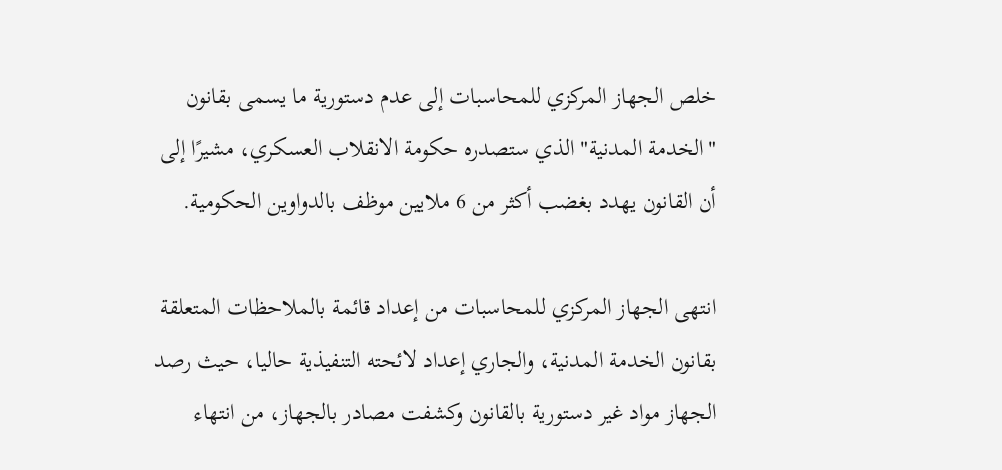خلص الجهاز المركزي للمحاسبات إلى عدم دستورية ما يسمى بقانون "الخدمة المدنية" الذي ستصدره حكومة الانقلاب العسكري، مشيرًا إلى أن القانون يهدد بغضب أكثر من 6 ملايين موظف بالدواوين الحكومية.

انتهى الجهاز المركزي للمحاسبات من إعداد قائمة بالملاحظات المتعلقة بقانون الخدمة المدنية، والجاري إعداد لائحته التنفيذية حاليا، حيث رصد الجهاز مواد غير دستورية بالقانون وكشفت مصادر بالجهاز، من انتهاء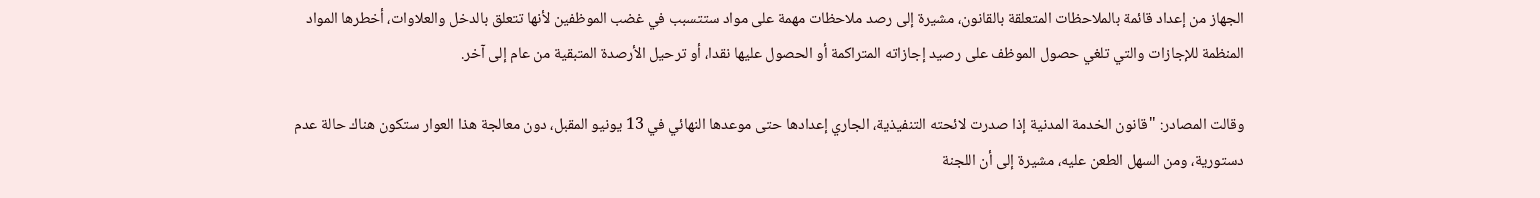الجهاز من إعداد قائمة بالملاحظات المتعلقة بالقانون، مشيرة إلى رصد ملاحظات مهمة على مواد ستتسبب في غضب الموظفين لأنها تتعلق بالدخل والعلاوات، أخطرها المواد المنظمة للإجازات والتي تلغي حصول الموظف على رصيد إجازاته المتراكمة أو الحصول عليها نقدا، أو ترحيل الأرصدة المتبقية من عام إلى آخر.

وقالت المصادر: "قانون الخدمة المدنية إذا صدرت لائحته التنفيذية، الجاري إعدادها حتى موعدها النهائي في 13 يونيو المقبل، دون معالجة هذا العوار ستكون هناك حالة عدم دستورية، ومن السهل الطعن عليه، مشيرة إلى أن اللجنة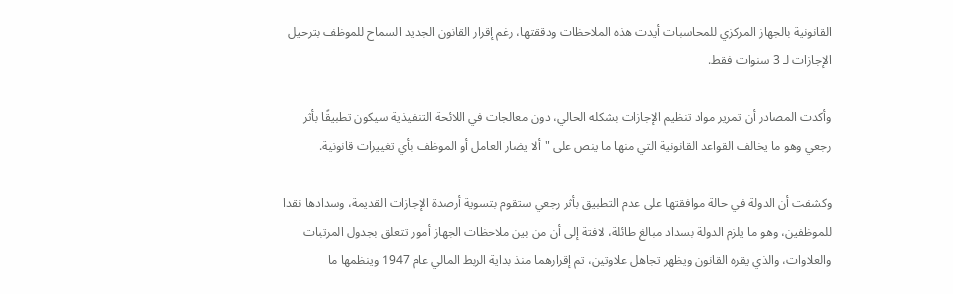القانونية بالجهاز المركزي للمحاسبات أيدت هذه الملاحظات ودققتها، رغم إقرار القانون الجديد السماح للموظف بترحيل الإجازات لـ 3 سنوات فقط.

وأكدت المصادر أن تمرير مواد تنظيم الإجازات بشكله الحالي، دون معالجات في اللائحة التنفيذية سيكون تطبيقًا بأثر رجعي وهو ما يخالف القواعد القانونية التي منها ما ينص على "ألا يضار العامل أو الموظف بأي تغييرات قانونية.

وكشفت أن الدولة في حالة موافقتها على عدم التطبيق بأثر رجعي ستقوم بتسوية أرصدة الإجازات القديمة، وسدادها نقدا للموظفين، وهو ما يلزم الدولة بسداد مبالغ طائلة، لافتة إلى أن من بين ملاحظات الجهاز أمور تتعلق بجدول المرتبات والعلاوات، والذي يقره القانون ويظهر تجاهل علاوتين، تم إقرارهما منذ بداية الربط المالي عام 1947 وينظمها ما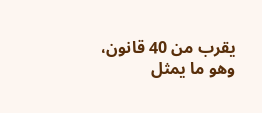يقرب من 40 قانون، وهو ما يمثل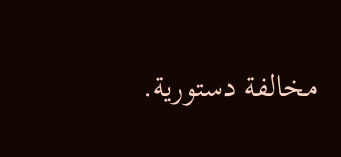مخالفة دستورية.